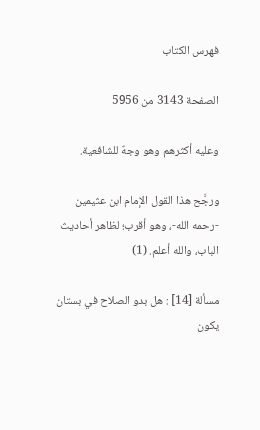فهرس الكتاب

الصفحة 3143 من 5956

وعليه أكثرهم وهو وجهٌ للشافعية.

ورجَّح هذا القول الإمام ابن عثيمين -رحمه الله-، وهو أقرب؛ لظاهر أحاديث الباب، والله أعلم. (1)

مسألة [14] : هل بدو الصلاح في بستان يكون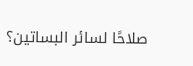صلاحًا لسائر البساتين؟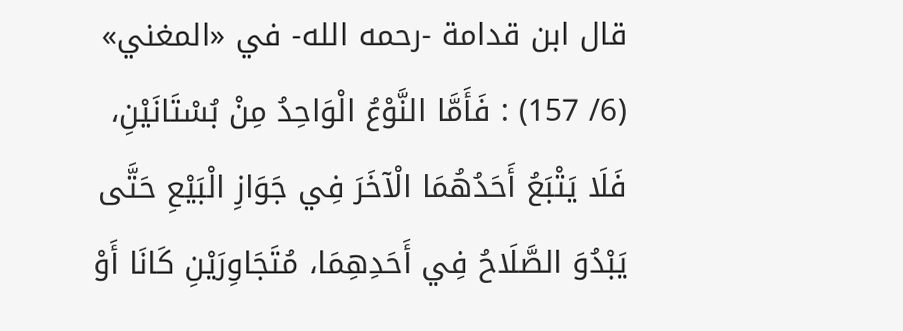قال ابن قدامة -رحمه الله- في «المغني» (6/ 157) : فَأَمَّا النَّوْعُ الْوَاحِدُ مِنْ بُسْتَانَيْنِ، فَلَا يَتْبَعُ أَحَدُهُمَا الْآخَرَ فِي جَوَازِ الْبَيْعِ حَتَّى يَبْدُوَ الصَّلَاحُ فِي أَحَدِهِمَا، مُتَجَاوِرَيْنِ كَانَا أَوْ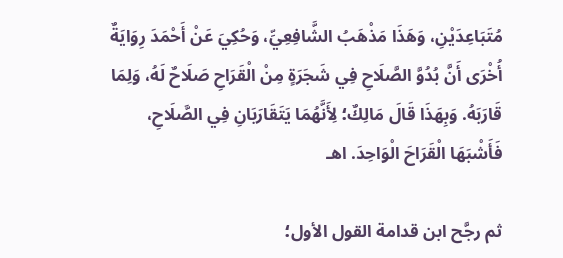مُتَبَاعِدَيْنِ، وَهَذَا مَذْهَبُ الشَّافِعِيِّ، وَحُكِيَ عَنْ أَحْمَدَ رِوَايَةٌ أُخْرَى أَنَّ بُدُوَّ الصَّلَاحِ فِي شَجَرَةٍ مِنْ الْقَرَاحِ صَلَاحٌ لَهُ، وَلِمَا قَارَبَهُ. وَبِهَذَا قَالَ مَالِكٌ؛ لِأَنَّهُمَا يَتَقَارَبَانِ فِي الصَّلَاحِ، فَأَشْبَهَا الْقَرَاحَ الْوَاحِدَ. اهـ

ثم رجَّح ابن قدامة القول الأول؛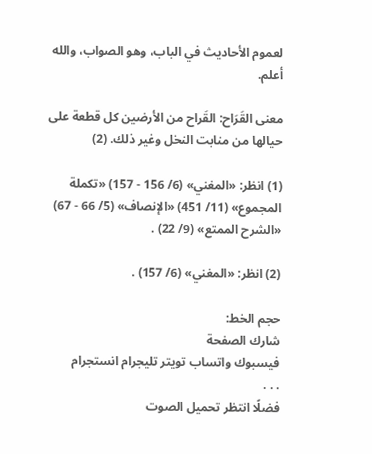لعموم الأحاديث في الباب، وهو الصواب، والله أعلم.

معنى القَرَاح: القَراح من الأرضين كل قطعة على حيالها من منابت النخل وغير ذلك. (2)

(1) انظر: «المغني» (6/ 156 - 157) «تكملة المجموع» (11/ 451) «الإنصاف» (5/ 66 - 67) «الشرح الممتع» (9/ 22) .

(2) انظر: «المغني» (6/ 157) .

حجم الخط:
شارك الصفحة
فيسبوك واتساب تويتر تليجرام انستجرام
. . .
فضلًا انتظر تحميل الصوت